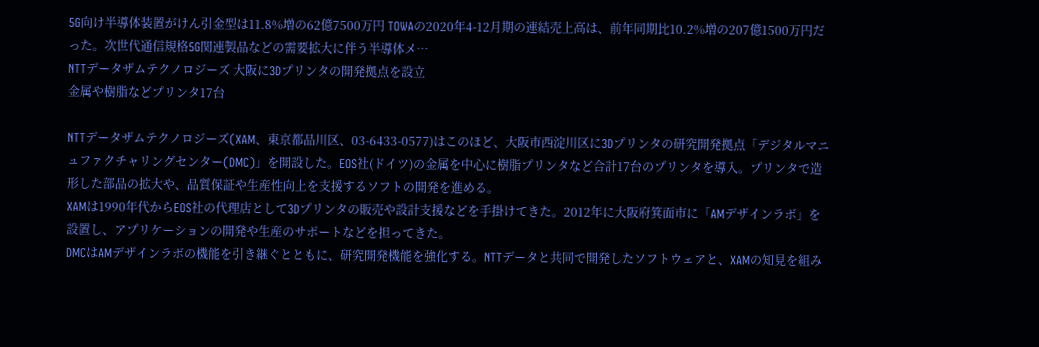5G向け半導体装置がけん引金型は11.8%増の62億7500万円 TOWAの2020年4-12月期の連結売上高は、前年同期比10.2%増の207億1500万円だった。次世代通信規格5G関連製品などの需要拡大に伴う半導体メ…
NTTデータザムテクノロジーズ 大阪に3Dプリンタの開発拠点を設立
金属や樹脂などプリンタ17台

NTTデータザムテクノロジーズ(XAM、東京都品川区、03-6433-0577)はこのほど、大阪市西淀川区に3Dプリンタの研究開発拠点「デジタルマニュファクチャリングセンター(DMC)」を開設した。EOS社(ドイツ)の金属を中心に樹脂プリンタなど合計17台のプリンタを導入。プリンタで造形した部品の拡大や、品質保証や生産性向上を支援するソフトの開発を進める。
XAMは1990年代からEOS社の代理店として3Dプリンタの販売や設計支援などを手掛けてきた。2012年に大阪府箕面市に「AMデザインラボ」を設置し、アプリケーションの開発や生産のサポートなどを担ってきた。
DMCはAMデザインラボの機能を引き継ぐとともに、研究開発機能を強化する。NTTデータと共同で開発したソフトウェアと、XAMの知見を組み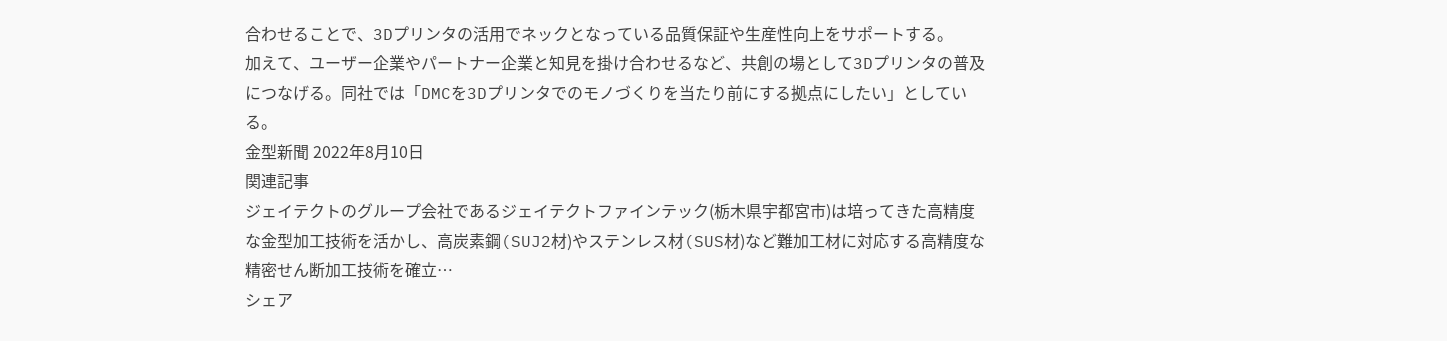合わせることで、3Dプリンタの活用でネックとなっている品質保証や生産性向上をサポートする。
加えて、ユーザー企業やパートナー企業と知見を掛け合わせるなど、共創の場として3Dプリンタの普及につなげる。同社では「DMCを3Dプリンタでのモノづくりを当たり前にする拠点にしたい」としている。
金型新聞 2022年8月10日
関連記事
ジェイテクトのグループ会社であるジェイテクトファインテック(栃木県宇都宮市)は培ってきた高精度な金型加工技術を活かし、高炭素鋼(SUJ2材)やステンレス材(SUS材)など難加工材に対応する高精度な精密せん断加工技術を確立…
シェア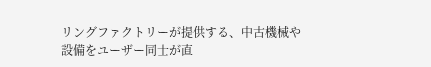リングファクトリーが提供する、中古機械や設備をユーザー同士が直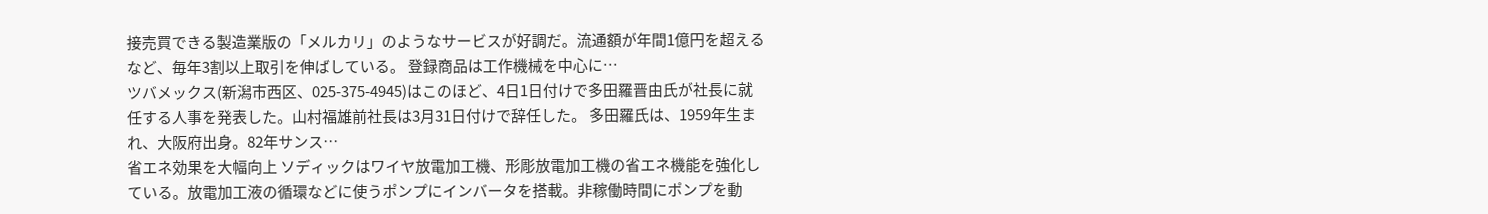接売買できる製造業版の「メルカリ」のようなサービスが好調だ。流通額が年間1億円を超えるなど、毎年3割以上取引を伸ばしている。 登録商品は工作機械を中心に…
ツバメックス(新潟市西区、025-375-4945)はこのほど、4日1日付けで多田羅晋由氏が社長に就任する人事を発表した。山村福雄前社長は3月31日付けで辞任した。 多田羅氏は、1959年生まれ、大阪府出身。82年サンス…
省エネ効果を大幅向上 ソディックはワイヤ放電加工機、形彫放電加工機の省エネ機能を強化している。放電加工液の循環などに使うポンプにインバータを搭載。非稼働時間にポンプを動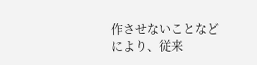作させないことなどにより、従来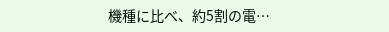機種に比べ、約5割の電…